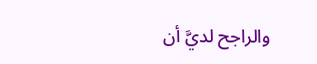والراجح لديَّ أن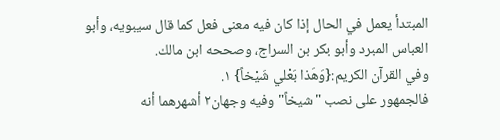المبتدأ يعمل في الحال إذا كان فيه معنى فعل كما قال سيبويه، وأبو العباس المبرد وأبو بكر بن السراج، وصححه ابن مالك.
وفي القرآن الكريم:{وَهَذا بَعْلي شَيْخاً} ١.
فالجمهور على نصب "شيخاً" وفيه وجهان٢ أشهرهما أنه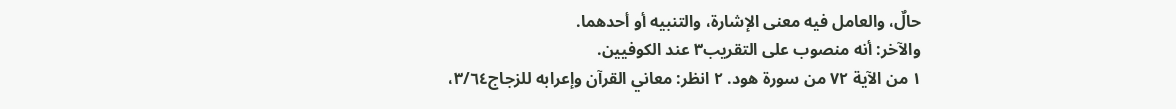حالٌ، والعامل فيه معنى الإشارة، والتنبيه أو أحدهما.
والآخر: أنه منصوب على التقريب٣ عند الكوفيين.
١ من الآية ٧٢ من سورة هود. ٢ انظر: معاني القرآن وإعرابه للزجاج٣/٦٤،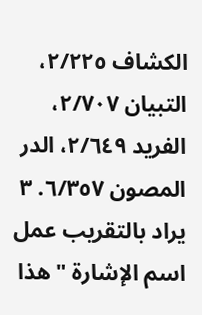الكشاف ٢/٢٢٥، التبيان ٢/٧٠٧، الفريد ٢/٦٤٩، الدر المصون ٦/٣٥٧. ٣ يراد بالتقريب عمل اسم الإشارة "هذا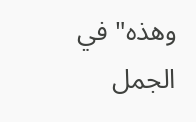وهذه" في الجمل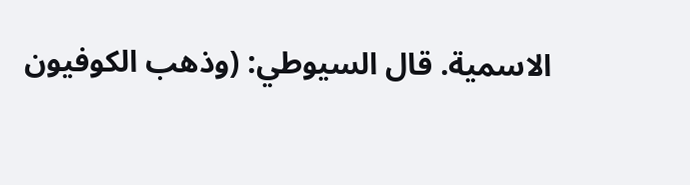الاسمية. قال السيوطي: (وذهب الكوفيون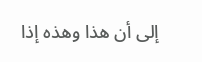إلى أن هذا وهذه إذا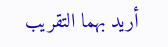أريد بهما التقريب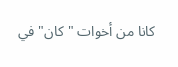كانا من أخوات "كان" في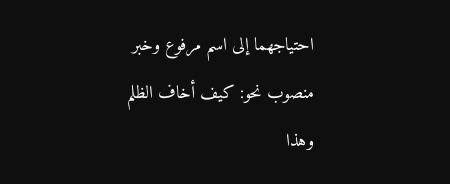احتياجهما إلى اسم مرفوع وخبر منصوب نحو: كيف أخاف الظلم وهذا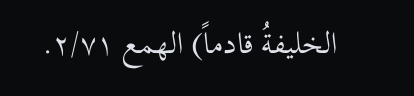الخليفةُ قادماً) الهمع ٢/٧١.